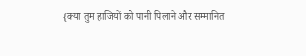{क्या तुम हाजियों को पानी पिलाने और सम्मानित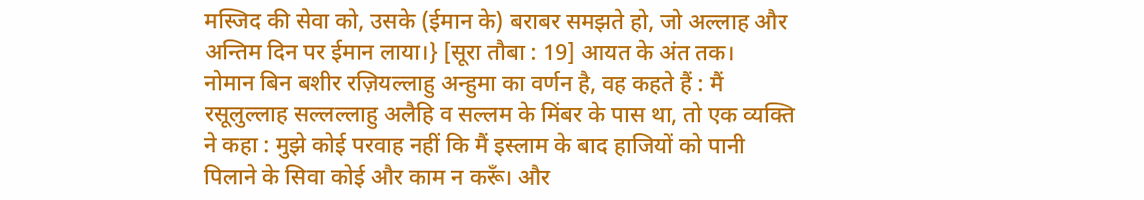मस्जिद की सेवा को, उसके (ईमान के) बराबर समझते हो, जो अल्लाह और अन्तिम दिन पर ईमान लाया।} [सूरा तौबा : 19] आयत के अंत तक।
नोमान बिन बशीर रज़ियल्लाहु अन्हुमा का वर्णन है, वह कहते हैं : मैं रसूलुल्लाह सल्लल्लाहु अलैहि व सल्लम के मिंबर के पास था, तो एक व्यक्ति ने कहा : मुझे कोई परवाह नहीं कि मैं इस्लाम के बाद हाजियों को पानी पिलाने के सिवा कोई और काम न करूँ। और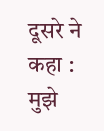दूसरे ने कहा : मुझे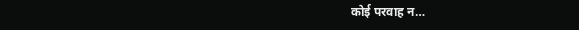कोई परवाह न…